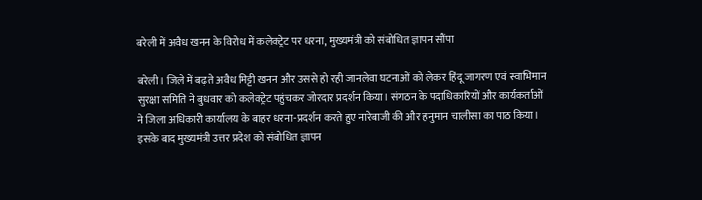बरेली में अवैध खनन के विरोध में कलेक्ट्रेट पर धरना, मुख्यमंत्री को संबोधित ज्ञापन सौंपा

बरेली। जिले में बढ़ते अवैध मिट्टी खनन और उससे हो रही जानलेवा घटनाओं को लेकर हिंदू जागरण एवं स्वाभिमान सुरक्षा समिति ने बुधवार को कलेक्ट्रेट पहुंचकर जोरदार प्रदर्शन किया। संगठन के पदाधिकारियों और कार्यकर्ताओं ने जिला अधिकारी कार्यालय के बाहर धरना-प्रदर्शन करते हुए नारेबाजी की और हनुमान चालीसा का पाठ किया। इसके बाद मुख्यमंत्री उत्तर प्रदेश को संबोधित ज्ञापन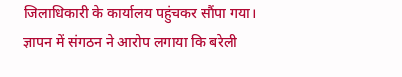जिलाधिकारी के कार्यालय पहुंचकर सौंपा गया।
ज्ञापन में संगठन ने आरोप लगाया कि बरेली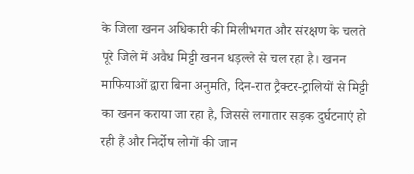के जिला खनन अधिकारी की मिलीभगत और संरक्षण के चलते पूरे जिले में अवैध मिट्टी खनन धड़ल्ले से चल रहा है। खनन माफियाओं द्वारा बिना अनुमति, दिन-रात ट्रैक्टर-ट्रालियों से मिट्टी का खनन कराया जा रहा है, जिससे लगातार सड़क दुर्घटनाएं हो रही हैं और निर्दोष लोगों की जान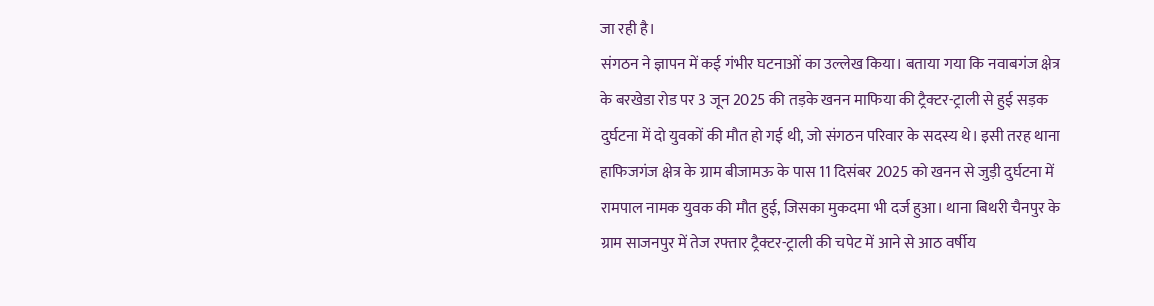जा रही है।
संगठन ने ज्ञापन में कई गंभीर घटनाओं का उल्लेख किया। बताया गया कि नवाबगंज क्षेत्र के बरखेडा रोड पर 3 जून 2025 की तड़के खनन माफिया की ट्रैक्टर-ट्राली से हुई सड़क दुर्घटना में दो युवकों की मौत हो गई थी, जो संगठन परिवार के सदस्य थे। इसी तरह थाना हाफिजगंज क्षेत्र के ग्राम बीजामऊ के पास 11 दिसंबर 2025 को खनन से जुड़ी दुर्घटना में रामपाल नामक युवक की मौत हुई, जिसका मुकदमा भी दर्ज हुआ। थाना बिथरी चैनपुर के ग्राम साजनपुर में तेज रफ्तार ट्रैक्टर-ट्राली की चपेट में आने से आठ वर्षीय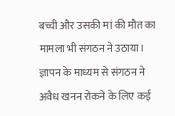बच्ची और उसकी मां की मौत का मामला भी संगठन ने उठाया।
ज्ञापन के माध्यम से संगठन ने अवैध खनन रोकने के लिए कई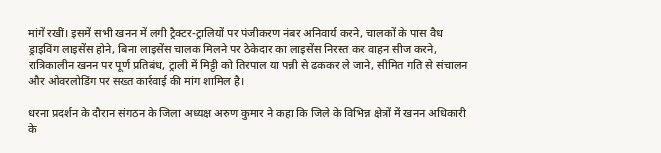मांगें रखीं। इसमें सभी खनन में लगी ट्रैक्टर-ट्रालियों पर पंजीकरण नंबर अनिवार्य करने, चालकों के पास वैध ड्राइविंग लाइसेंस होने, बिना लाइसेंस चालक मिलने पर ठेकेदार का लाइसेंस निरस्त कर वाहन सीज करने, रात्रिकालीन खनन पर पूर्ण प्रतिबंध, ट्राली में मिट्टी को तिरपाल या पन्नी से ढककर ले जाने, सीमित गति से संचालन और ओवरलोडिंग पर सख्त कार्रवाई की मांग शामिल है।

धरना प्रदर्शन के दौरान संगठन के जिला अध्यक्ष अरुण कुमार ने कहा कि जिले के विभिन्न क्षेत्रों में खनन अधिकारी के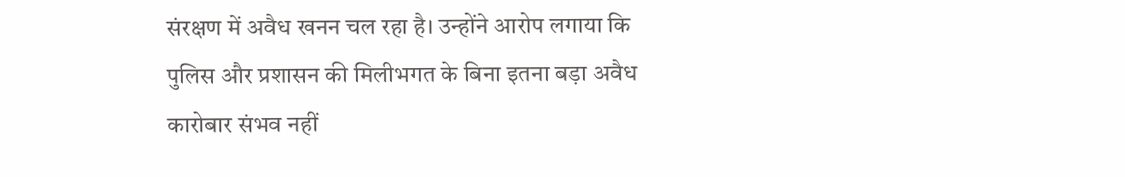संरक्षण में अवैध खनन चल रहा है। उन्होंने आरोप लगाया कि पुलिस और प्रशासन की मिलीभगत के बिना इतना बड़ा अवैध कारोबार संभव नहीं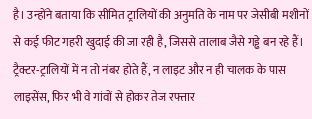है। उन्होंने बताया कि सीमित ट्रालियों की अनुमति के नाम पर जेसीबी मशीनों से कई फीट गहरी खुदाई की जा रही है, जिससे तालाब जैसे गड्ढे बन रहे हैं। ट्रैक्टर-ट्रालियों में न तो नंबर होते हैं, न लाइट और न ही चालक के पास लाइसेंस, फिर भी वे गांवों से होकर तेज रफ्तार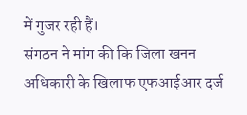में गुजर रही हैं।
संगठन ने मांग की कि जिला खनन अधिकारी के खिलाफ एफआईआर दर्ज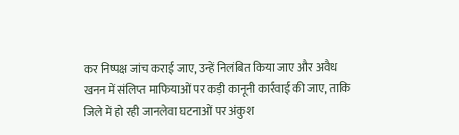कर निष्पक्ष जांच कराई जाए, उन्हें निलंबित किया जाए और अवैध खनन में संलिप्त माफियाओं पर कड़ी कानूनी कार्रवाई की जाए, ताकि जिले में हो रही जानलेवा घटनाओं पर अंकुश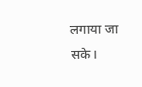लगाया जा सके।